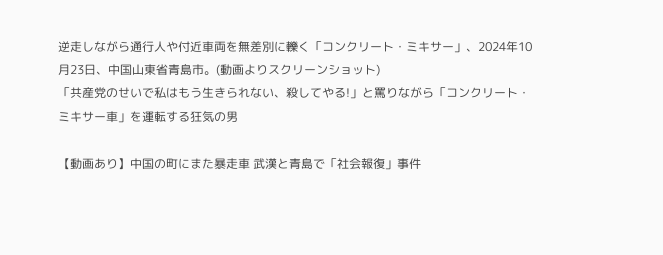逆走しながら通行人や付近車両を無差別に轢く「コンクリート・ミキサー」、2024年10月23日、中国山東省青島市。(動画よりスクリーンショット)
「共産党のせいで私はもう生きられない、殺してやる!」と罵りながら「コンクリート・ミキサー車」を運転する狂気の男

【動画あり】中国の町にまた暴走車 武漢と青島で「社会報復」事件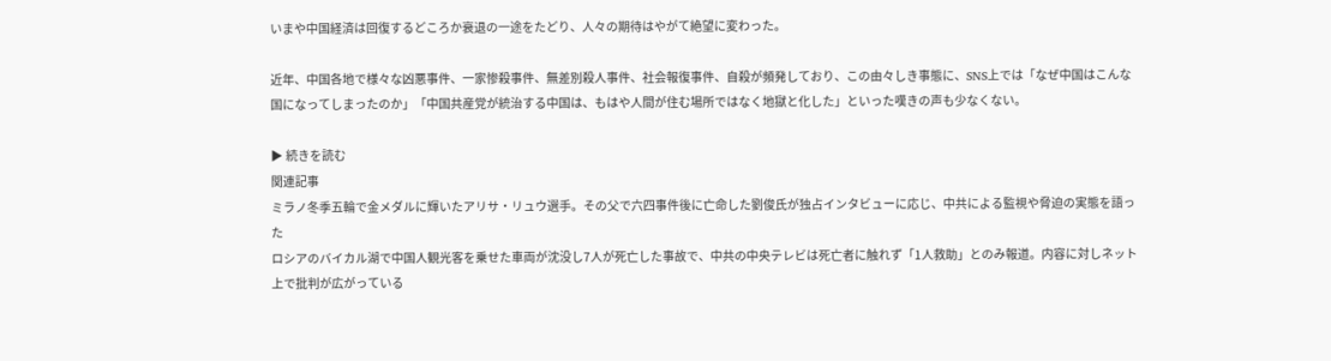いまや中国経済は回復するどころか衰退の一途をたどり、人々の期待はやがて絶望に変わった。

近年、中国各地で様々な凶悪事件、一家惨殺事件、無差別殺人事件、社会報復事件、自殺が頻発しており、この由々しき事態に、SNS上では「なぜ中国はこんな国になってしまったのか」「中国共産党が統治する中国は、もはや人間が住む場所ではなく地獄と化した」といった嘆きの声も少なくない。

▶ 続きを読む
関連記事
ミラノ冬季五輪で金メダルに輝いたアリサ・リュウ選手。その父で六四事件後に亡命した劉俊氏が独占インタビューに応じ、中共による監視や脅迫の実態を語った
ロシアのバイカル湖で中国人観光客を乗せた車両が沈没し7人が死亡した事故で、中共の中央テレビは死亡者に触れず「1人救助」とのみ報道。内容に対しネット上で批判が広がっている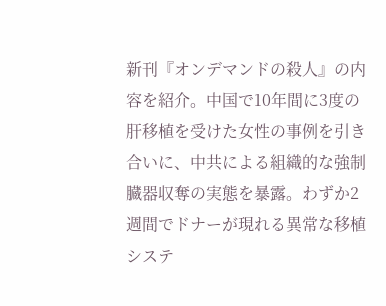新刊『オンデマンドの殺人』の内容を紹介。中国で10年間に3度の肝移植を受けた女性の事例を引き合いに、中共による組織的な強制臓器収奪の実態を暴露。わずか2週間でドナーが現れる異常な移植システ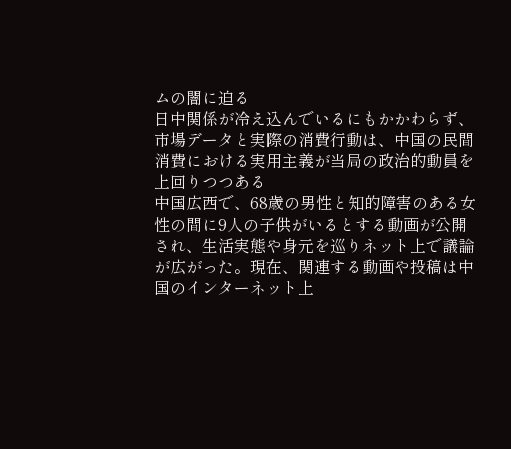ムの闇に迫る
日中関係が冷え込んでいるにもかかわらず、市場データと実際の消費行動は、中国の民間消費における実用主義が当局の政治的動員を上回りつつある
中国広西で、68歳の男性と知的障害のある女性の間に9人の子供がいるとする動画が公開され、生活実態や身元を巡りネット上で議論が広がった。現在、関連する動画や投稿は中国のインターネット上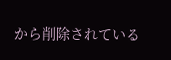から削除されている